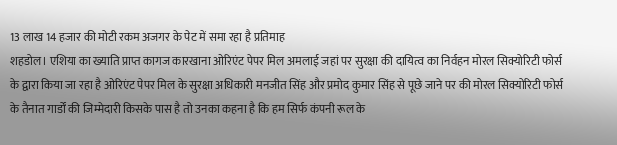13 लाख 14 हजार की मोटी रकम अजगर के पेट में समा रहा है प्रतिमाह
शहडोल। एशिया का ख्याति प्राप्त कागज कारखाना ओरिएंट पेपर मिल अमलाई जहां पर सुरक्षा की दायित्व का निर्वहन मोरल सिक्योरिटी फोर्स के द्वारा किया जा रहा है ओरिएंट पेपर मिल के सुरक्षा अधिकारी मनजीत सिंह और प्रमोद कुमार सिंह से पूछे जाने पर की मोरल सिक्योरिटी फोर्स के तैनात गार्डों की जिम्मेदारी किसके पास है तो उनका कहना है कि हम सिर्फ कंपनी रूल के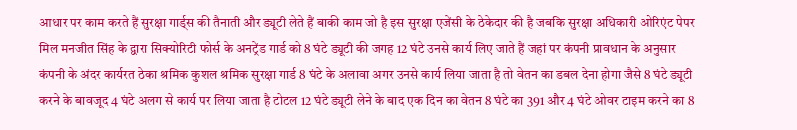आधार पर काम करते हैं सुरक्षा गार्ड्स की तैनाती और ड्यूटी लेते हैं बाकी काम जो है इस सुरक्षा एजेंसी के ठेकेदार की है जबकि सुरक्षा अधिकारी ओरिएंट पेपर मिल मनजीत सिंह के द्वारा सिक्योरिटी फोर्स के अनट्रेंड गार्ड को 8 घंटे ड्यूटी की जगह 12 घंटे उनसे कार्य लिए जाते हैं जहां पर कंपनी प्रावधान के अनुसार कंपनी के अंदर कार्यरत ठेका श्रमिक कुशल श्रमिक सुरक्षा गार्ड 8 घंटे के अलावा अगर उनसे कार्य लिया जाता है तो वेतन का डबल देना होगा जैसे 8 घंटे ड्यूटी करने के बावजूद 4 घंटे अलग से कार्य पर लिया जाता है टोटल 12 घंटे ड्यूटी लेने के बाद एक दिन का वेतन 8 घंटे का 391 और 4 घंटे ओवर टाइम करने का 8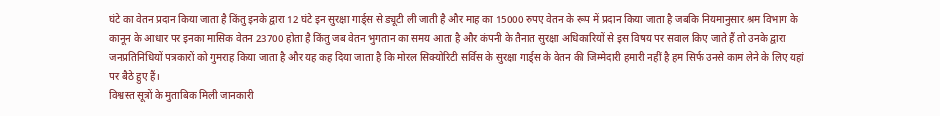घंटे का वेतन प्रदान किया जाता है किंतु इनके द्वारा 12 घंटे इन सुरक्षा गार्ड्स से ड्यूटी ली जाती है और माह का 15000 रुपए वेतन के रूप में प्रदान किया जाता है जबकि नियमानुसार श्रम विभाग के कानून के आधार पर इनका मासिक वेतन 23700 होता है किंतु जब वेतन भुगतान का समय आता है और कंपनी के तैनात सुरक्षा अधिकारियों से इस विषय पर सवाल किए जाते हैं तो उनके द्वारा जनप्रतिनिधियों पत्रकारों को गुमराह किया जाता है और यह कह दिया जाता है कि मोरल सिक्योरिटी सर्विस के सुरक्षा गार्ड्स के वेतन की जिम्मेदारी हमारी नहीं है हम सिर्फ उनसे काम लेने के लिए यहां पर बैठे हुए हैं।
विश्वस्त सूत्रों के मुताबिक मिली जानकारी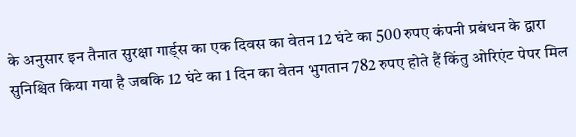के अनुसार इन तैनात सुरक्षा गार्ड्स का एक दिवस का वेतन 12 घंटे का 500 रुपए कंपनी प्रबंधन के द्वारा सुनिश्चित किया गया है जबकि 12 घंटे का 1 दिन का वेतन भुगतान 782 रुपए होते हैं किंतु ओरिएंट पेपर मिल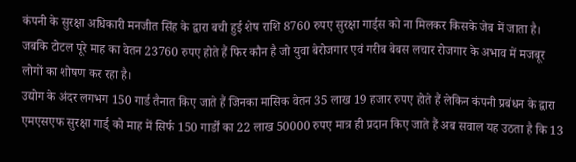कंपनी के सुरक्षा अधिकारी मनजीत सिंह के द्वारा बची हुई शेष राशि 8760 रुपए सुरक्षा गार्ड्स को ना मिलकर किसके जेब में जाता है। जबकि टोटल पूरे माह का वेतन 23760 रुपए होते हैं फिर कौन है जो युवा बेरोजगार एवं गरीब बेबस लचार रोजगार के अभाव में मजबूर लोगों का शोषण कर रहा है।
उद्योग के अंदर लगभग 150 गार्ड तैनात किए जाते हैं जिनका मासिक वेतन 35 लाख 19 हजार रुपए होते हैं लेकिन कंपनी प्रबंधन के द्वारा एमएसएफ सुरक्षा गार्ड् को माह में सिर्फ 150 गार्डों का 22 लाख 50000 रुपए मात्र ही प्रदान किए जाते हैं अब सवाल यह उठता है कि 13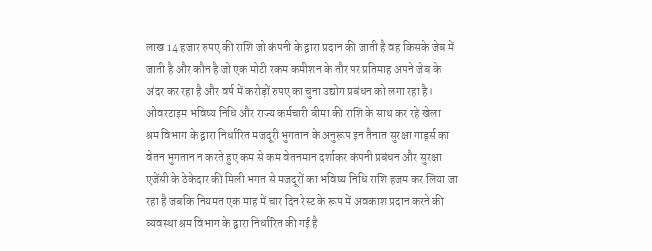लाख 14 हजार रुपए की राशि जो कंपनी के द्वारा प्रदान की जाती है वह किसके जेब में जाती है और कौन है जो एक मोटी रकम कमीशन के तौर पर प्रतिमाह अपने जेब के अंदर कर रहा है और वर्ष में करोड़ों रुपए का चुना उद्योग प्रबंधन को लगा रहा है।
ओवरटाइम भविष्य निधि और राज्य कर्मचारी बीमा की राशि के साथ कर रहे खेला
श्रम विभाग के द्वारा निर्धारित मजदूरी भुगतान के अनुरूप इन तैनात सुरक्षा गार्ड्स का वेतन भुगतान न करते हुए कम से कम वेतनमान दर्शाकर कंपनी प्रबंधन और सुरक्षा एजेंसी के ठेकेदार की मिली भगत से मजदूरों का भविष्य निधि राशि हजम कर लिया जा रहा है जबकि नियमत एक माह में चार दिन रेस्ट के रूप में अवकाश प्रदान करने की व्यवस्था श्रम विभाग के द्वारा निर्धारित की गई है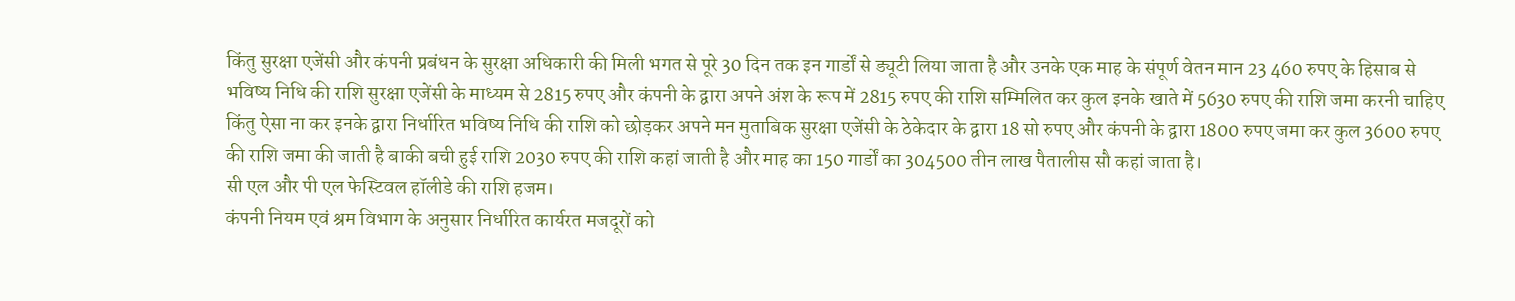किंतु सुरक्षा एजेंसी और कंपनी प्रबंधन के सुरक्षा अधिकारी की मिली भगत से पूरे 30 दिन तक इन गार्डों से ड्यूटी लिया जाता है और उनके एक माह के संपूर्ण वेतन मान 23 460 रुपए के हिसाब से भविष्य निधि की राशि सुरक्षा एजेंसी के माध्यम से 2815 रुपए और कंपनी के द्वारा अपने अंश के रूप में 2815 रुपए की राशि सम्मिलित कर कुल इनके खाते में 5630 रुपए की राशि जमा करनी चाहिए किंतु ऐसा ना कर इनके द्वारा निर्धारित भविष्य निधि की राशि को छोड़कर अपने मन मुताबिक सुरक्षा एजेंसी के ठेकेदार के द्वारा 18 सो रुपए और कंपनी के द्वारा 1800 रुपए जमा कर कुल 3600 रुपए की राशि जमा की जाती है बाकी बची हुई राशि 2030 रुपए की राशि कहां जाती है और माह का 150 गार्डों का 304500 तीन लाख पैतालीस सौ कहां जाता है।
सी एल और पी एल फेस्टिवल हॉलीडे की राशि हजम।
कंपनी नियम एवं श्रम विभाग के अनुसार निर्धारित कार्यरत मजदूरों को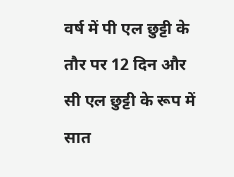वर्ष में पी एल छुट्टी के तौर पर 12 दिन और सी एल छुट्टी के रूप में सात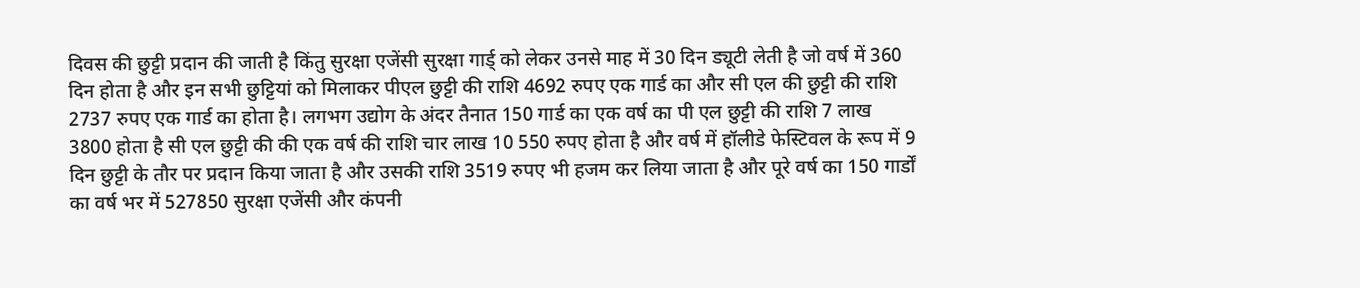दिवस की छुट्टी प्रदान की जाती है किंतु सुरक्षा एजेंसी सुरक्षा गार्ड् को लेकर उनसे माह में 30 दिन ड्यूटी लेती है जो वर्ष में 360 दिन होता है और इन सभी छुट्टियां को मिलाकर पीएल छुट्टी की राशि 4692 रुपए एक गार्ड का और सी एल की छुट्टी की राशि 2737 रुपए एक गार्ड का होता है। लगभग उद्योग के अंदर तैनात 150 गार्ड का एक वर्ष का पी एल छुट्टी की राशि 7 लाख 3800 होता है सी एल छुट्टी की की एक वर्ष की राशि चार लाख 10 550 रुपए होता है और वर्ष में हॉलीडे फेस्टिवल के रूप में 9 दिन छुट्टी के तौर पर प्रदान किया जाता है और उसकी राशि 3519 रुपए भी हजम कर लिया जाता है और पूरे वर्ष का 150 गार्डों का वर्ष भर में 527850 सुरक्षा एजेंसी और कंपनी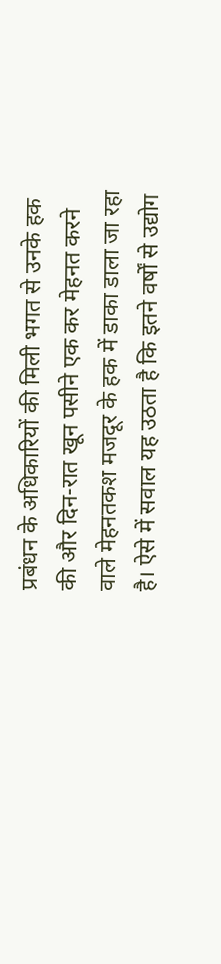प्रबंधन के अधिकारियों की मिली भगत से उनके हक की और दिन-रात खून पसीने एक कर मेहनत करने वाले मेहनतकश मजदूर के हक में डाका डाला जा रहा है। ऐसे में सवाल यह उठता है कि इतने वर्षों से उद्योग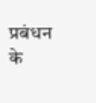प्रबंधन के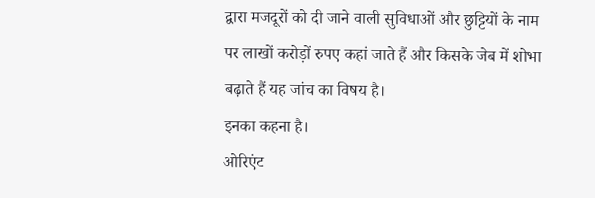द्वारा मजदूरों को दी जाने वाली सुविधाओं और छुट्टियों के नाम पर लाखों करोड़ों रुपए कहां जाते हैं और किसके जेब में शोभा बढ़ाते हैं यह जांच का विषय है।
इनका कहना है।
ओरिएंट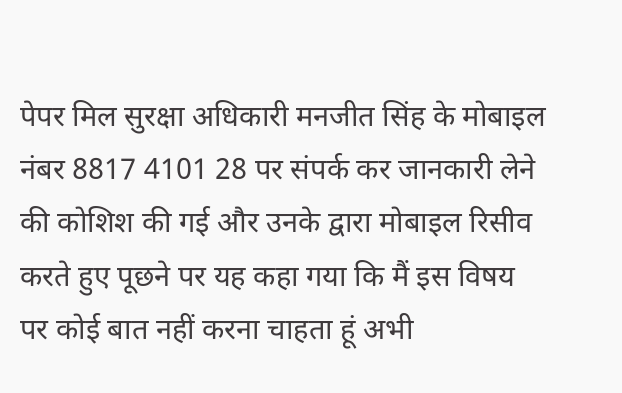पेपर मिल सुरक्षा अधिकारी मनजीत सिंह के मोबाइल नंबर 8817 4101 28 पर संपर्क कर जानकारी लेने की कोशिश की गई और उनके द्वारा मोबाइल रिसीव करते हुए पूछने पर यह कहा गया कि मैं इस विषय पर कोई बात नहीं करना चाहता हूं अभी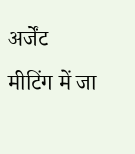अर्जेंट मीटिंग में जा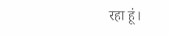रहा हूं।